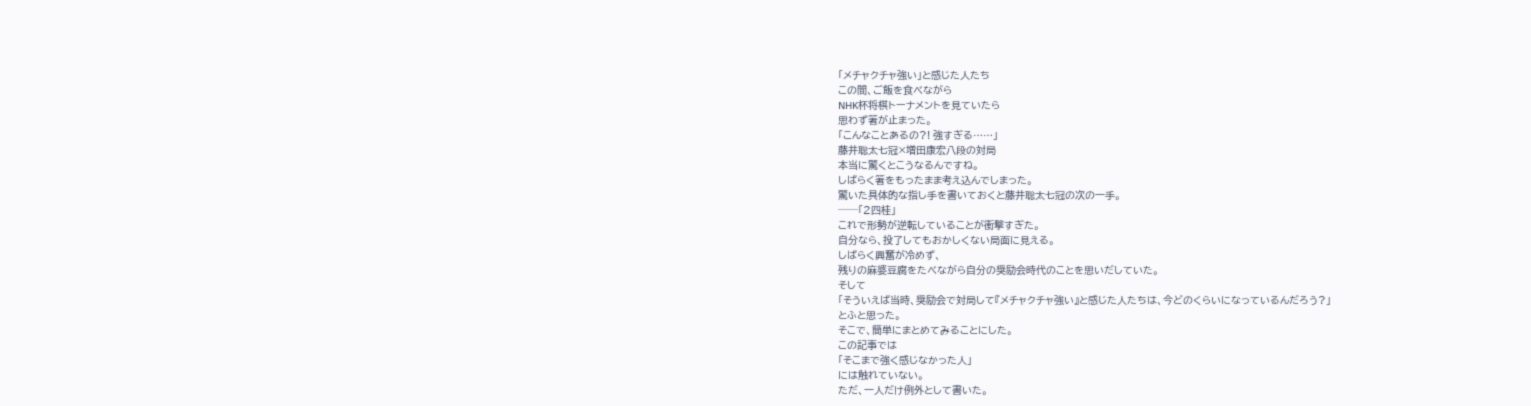「メチャクチャ強い」と感じた人たち
この間、ご飯を食べながら
NHK杯将棋トーナメントを見ていたら
思わず箸が止まった。
「こんなことあるの?! 強すぎる……」
藤井聡太七冠×増田康宏八段の対局
本当に驚くとこうなるんですね。
しばらく箸をもったまま考え込んでしまった。
驚いた具体的な指し手を書いておくと藤井聡太七冠の次の一手。
──「2四桂」
これで形勢が逆転していることが衝撃すぎた。
自分なら、投了してもおかしくない局面に見える。
しばらく興奮が冷めず、
残りの麻婆豆腐をたべながら自分の奨励会時代のことを思いだしていた。
そして
「そういえば当時、奨励会で対局して『メチャクチャ強い』と感じた人たちは、今どのくらいになっているんだろう?」
とふと思った。
そこで、簡単にまとめてみることにした。
この記事では
「そこまで強く感じなかった人」
には触れていない。
ただ、一人だけ例外として書いた。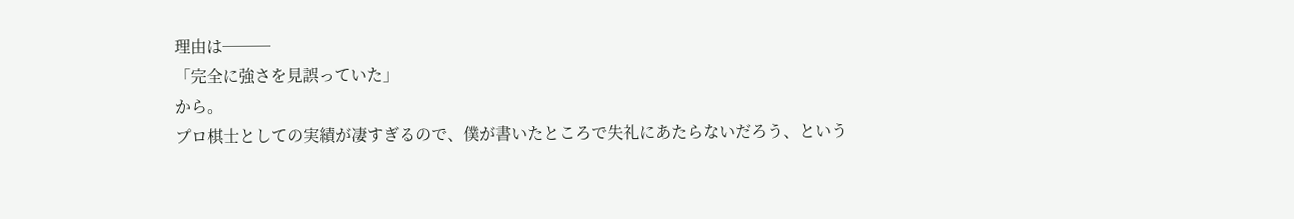理由は───
「完全に強さを見誤っていた」
から。
プロ棋士としての実績が凄すぎるので、僕が書いたところで失礼にあたらないだろう、という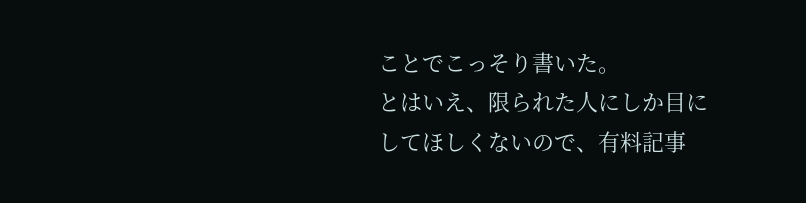ことでこっそり書いた。
とはいえ、限られた人にしか目にしてほしくないので、有料記事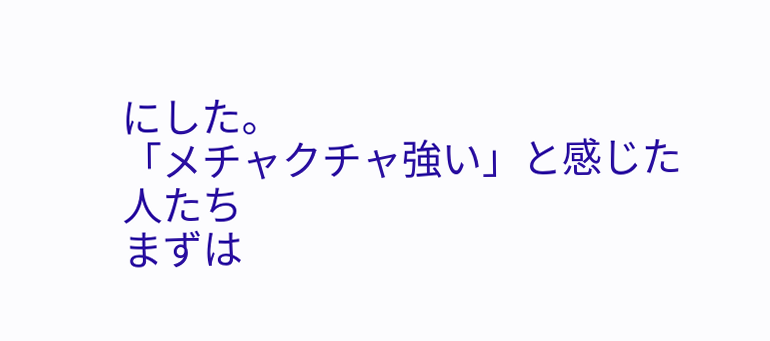にした。
「メチャクチャ強い」と感じた人たち
まずは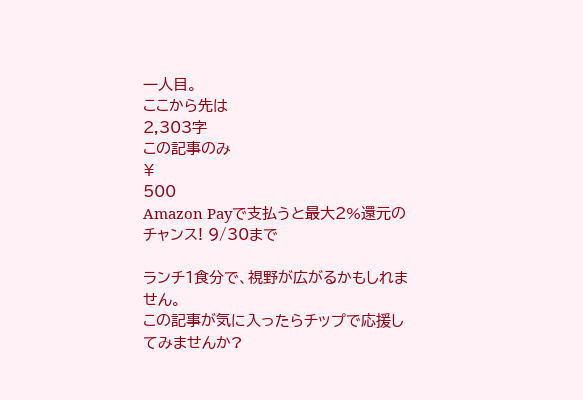一人目。
ここから先は
2,303字
この記事のみ
¥
500
Amazon Payで支払うと最大2%還元のチャンス! 9/30まで

ランチ1食分で、視野が広がるかもしれません。
この記事が気に入ったらチップで応援してみませんか?